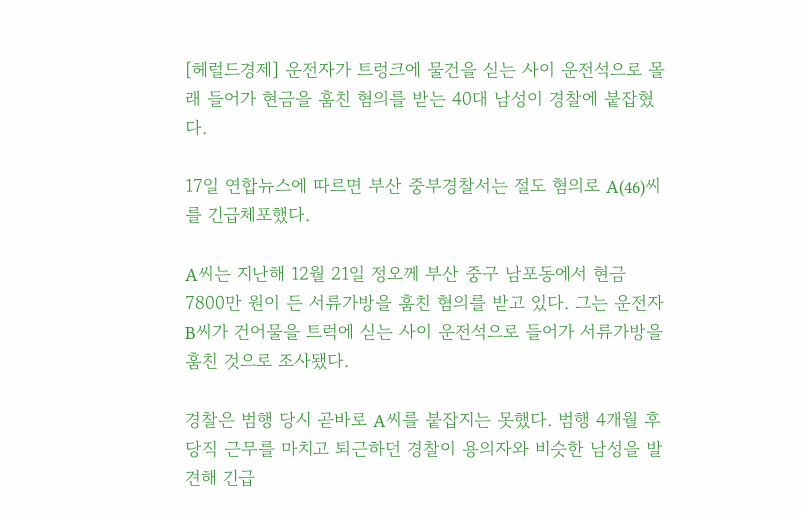[헤럴드경제] 운전자가 트렁크에 물건을 싣는 사이 운전석으로 몰래 들어가 현금을 훔친 혐의를 받는 40대 남성이 경찰에 붙잡혔다.

17일 연합뉴스에 따르면 부산 중부경찰서는 절도 혐의로 A(46)씨를 긴급체포했다.

A씨는 지난해 12월 21일 정오께 부산 중구 남포동에서 현금 7800만 원이 든 서류가방을 훔친 혐의를 받고 있다. 그는 운전자 B씨가 건어물을 트럭에 싣는 사이 운전석으로 들어가 서류가방을 훔친 것으로 조사됐다.

경찰은 범행 당시 곧바로 A씨를 붙잡지는 못했다. 범행 4개월 후 당직 근무를 마치고 퇴근하던 경찰이 용의자와 비슷한 남성을 발견해 긴급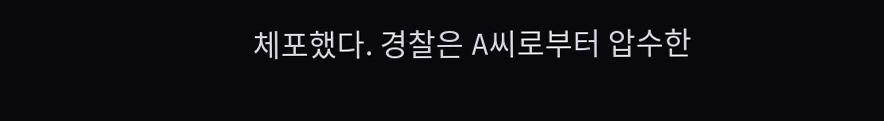체포했다. 경찰은 A씨로부터 압수한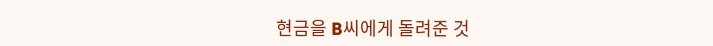현금을 B씨에게 돌려준 것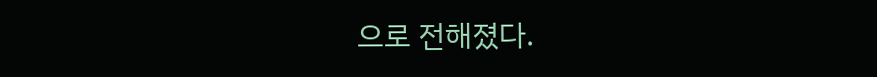으로 전해졌다.